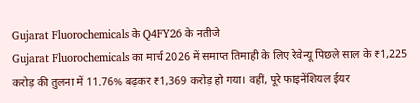Gujarat Fluorochemicals के Q4FY26 के नतीजे
Gujarat Fluorochemicals का मार्च 2026 में समाप्त तिमाही के लिए रेवेन्यू पिछले साल के ₹1,225 करोड़ की तुलना में 11.76% बढ़कर ₹1,369 करोड़ हो गया। वहीं, पूरे फाइनेंशियल ईयर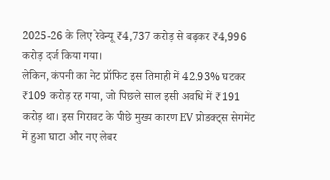2025-26 के लिए रेवेन्यू ₹4,737 करोड़ से बढ़कर ₹4,996 करोड़ दर्ज किया गया।
लेकिन, कंपनी का नेट प्रॉफिट इस तिमाही में 42.93% घटकर ₹109 करोड़ रह गया, जो पिछले साल इसी अवधि में ₹191 करोड़ था। इस गिरावट के पीछे मुख्य कारण EV प्रोडक्ट्स सेगमेंट में हुआ घाटा और नए लेबर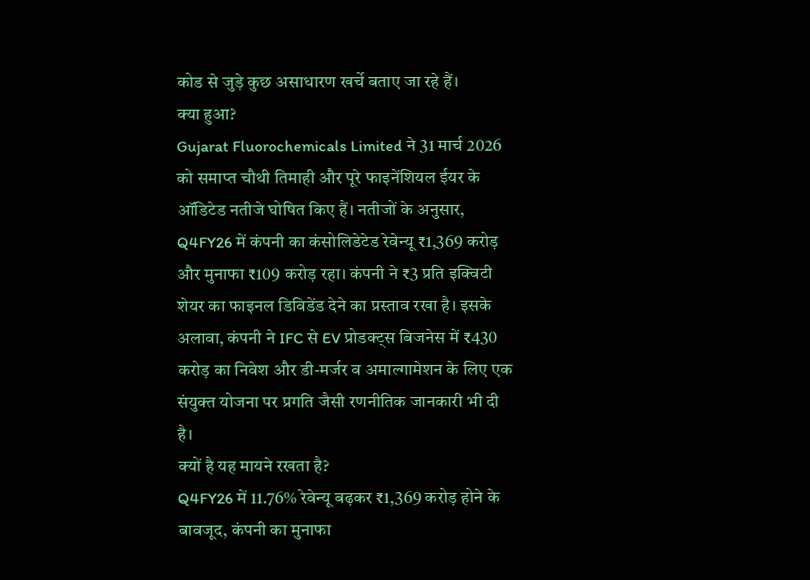कोड से जुड़े कुछ असाधारण खर्चे बताए जा रहे हैं।
क्या हुआ?
Gujarat Fluorochemicals Limited ने 31 मार्च 2026 को समाप्त चौथी तिमाही और पूरे फाइनेंशियल ईयर के ऑडिटेड नतीजे घोषित किए हैं। नतीजों के अनुसार, Q4FY26 में कंपनी का कंसोलिडेटेड रेवेन्यू ₹1,369 करोड़ और मुनाफा ₹109 करोड़ रहा। कंपनी ने ₹3 प्रति इक्विटी शेयर का फाइनल डिविडेंड देने का प्रस्ताव रखा है। इसके अलावा, कंपनी ने IFC से EV प्रोडक्ट्स बिजनेस में ₹430 करोड़ का निवेश और डी-मर्जर व अमाल्गामेशन के लिए एक संयुक्त योजना पर प्रगति जैसी रणनीतिक जानकारी भी दी है।
क्यों है यह मायने रखता है?
Q4FY26 में 11.76% रेवेन्यू बढ़कर ₹1,369 करोड़ होने के बावजूद, कंपनी का मुनाफा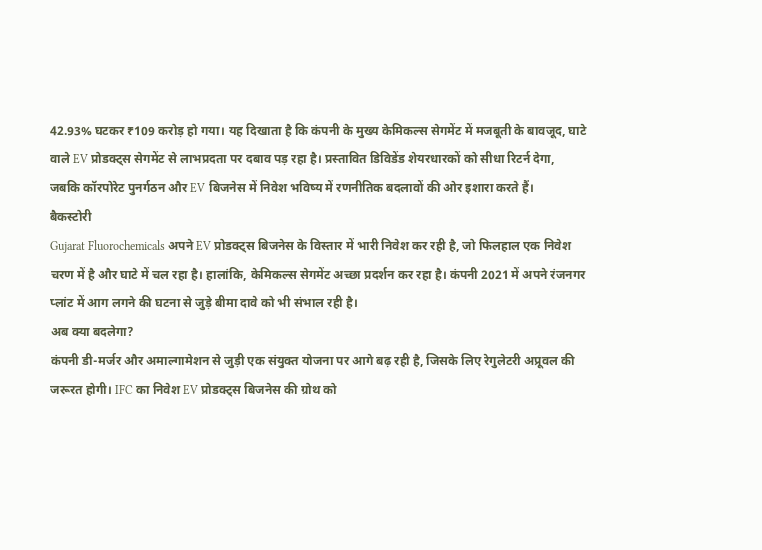42.93% घटकर ₹109 करोड़ हो गया। यह दिखाता है कि कंपनी के मुख्य केमिकल्स सेगमेंट में मजबूती के बावजूद, घाटे वाले EV प्रोडक्ट्स सेगमेंट से लाभप्रदता पर दबाव पड़ रहा है। प्रस्तावित डिविडेंड शेयरधारकों को सीधा रिटर्न देगा, जबकि कॉरपोरेट पुनर्गठन और EV बिजनेस में निवेश भविष्य में रणनीतिक बदलावों की ओर इशारा करते हैं।
बैकस्टोरी
Gujarat Fluorochemicals अपने EV प्रोडक्ट्स बिजनेस के विस्तार में भारी निवेश कर रही है, जो फिलहाल एक निवेश चरण में है और घाटे में चल रहा है। हालांकि, केमिकल्स सेगमेंट अच्छा प्रदर्शन कर रहा है। कंपनी 2021 में अपने रंजनगर प्लांट में आग लगने की घटना से जुड़े बीमा दावे को भी संभाल रही है।
अब क्या बदलेगा?
कंपनी डी-मर्जर और अमाल्गामेशन से जुड़ी एक संयुक्त योजना पर आगे बढ़ रही है, जिसके लिए रेगुलेटरी अप्रूवल की जरूरत होगी। IFC का निवेश EV प्रोडक्ट्स बिजनेस की ग्रोथ को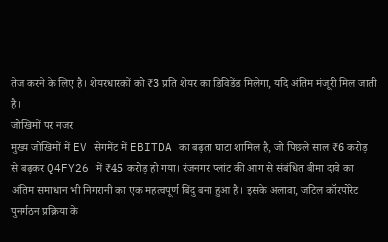तेज करने के लिए है। शेयरधारकों को ₹3 प्रति शेयर का डिविडेंड मिलेगा, यदि अंतिम मंजूरी मिल जाती है।
जोखिमों पर नजर
मुख्य जोखिमों में EV सेगमेंट में EBITDA का बढ़ता घाटा शामिल है, जो पिछले साल ₹6 करोड़ से बढ़कर Q4FY26 में ₹45 करोड़ हो गया। रंजनगर प्लांट की आग से संबंधित बीमा दावे का अंतिम समाधान भी निगरानी का एक महत्वपूर्ण बिंदु बना हुआ है। इसके अलावा, जटिल कॉरपोरेट पुनर्गठन प्रक्रिया के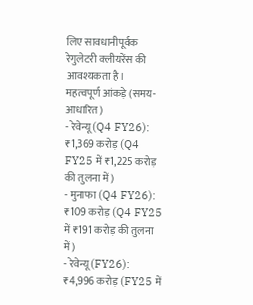लिए सावधानीपूर्वक रेगुलेटरी क्लीयरेंस की आवश्यकता है।
महत्वपूर्ण आंकड़े (समय-आधारित)
- रेवेन्यू (Q4 FY26): ₹1,369 करोड़ (Q4 FY25 में ₹1,225 करोड़ की तुलना में)
- मुनाफा (Q4 FY26): ₹109 करोड़ (Q4 FY25 में ₹191 करोड़ की तुलना में)
- रेवेन्यू (FY26): ₹4,996 करोड़ (FY25 में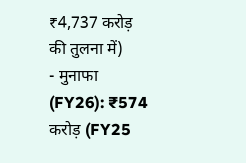₹4,737 करोड़ की तुलना में)
- मुनाफा (FY26): ₹574 करोड़ (FY25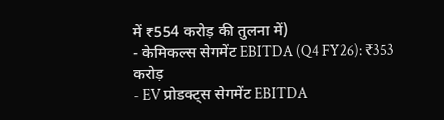में ₹554 करोड़ की तुलना में)
- केमिकल्स सेगमेंट EBITDA (Q4 FY26): ₹353 करोड़
- EV प्रोडक्ट्स सेगमेंट EBITDA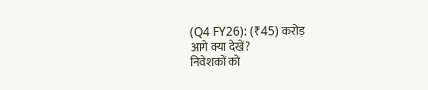(Q4 FY26): (₹45) करोड़
आगे क्या देखें?
निवेशकों को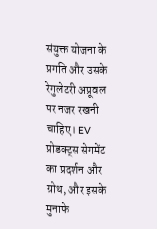संयुक्त योजना के प्रगति और उसके रेगुलेटरी अप्रूवल पर नजर रखनी चाहिए। EV प्रोडक्ट्स सेगमेंट का प्रदर्शन और ग्रोथ, और इसके मुनाफे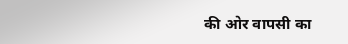की ओर वापसी का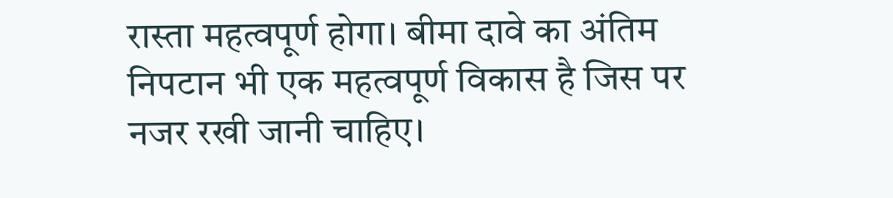रास्ता महत्वपूर्ण होगा। बीमा दावे का अंतिम निपटान भी एक महत्वपूर्ण विकास है जिस पर नजर रखी जानी चाहिए।